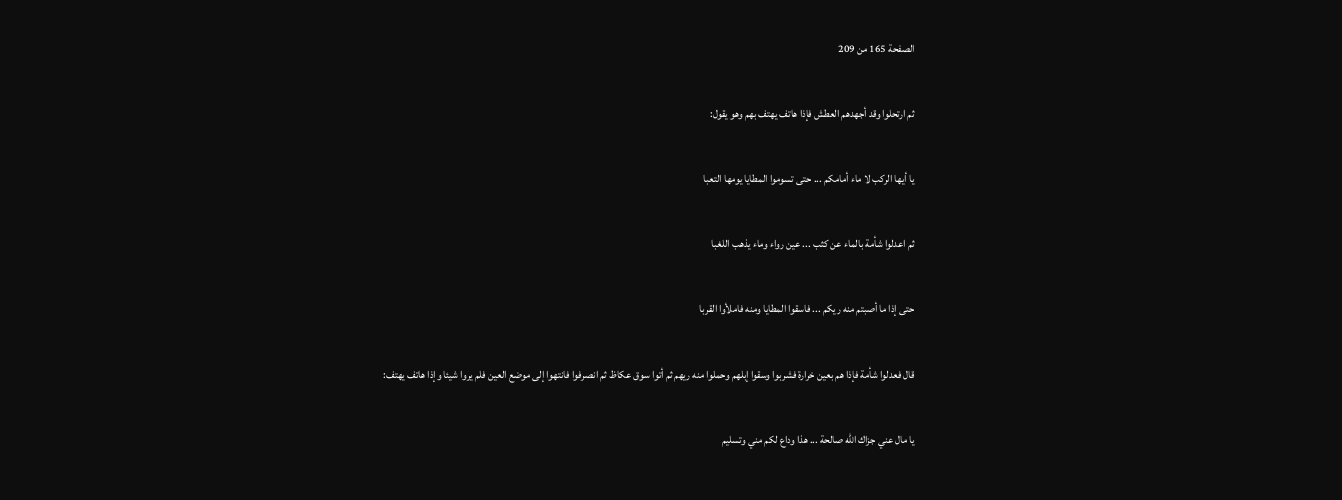الصفحة 165 من 209

ثم ارتحلوا وقد أجهدهم العطش فإذا هاتف يهتف بهم وهو يقول:

يا أيها الركب لا ماء أمامكم ... حتى تسوموا المطايا يومها التعبا

ثم اعدلوا شأمة بالماء عن كثب ... عين رواء وماء يذهب اللغبا

حتى إذا ما أصبتم منه ريكم ... فاسقوا المطايا ومنه فاملأوا القربا

قال فعدلوا شأمة فإذا هم بعين خرارة فشربوا وسقوا إبلهم وحملوا منه ريهم ثم أتوا سوق عكاظ ثم انصرفوا فانتهوا إلى موضع العين فلم يروا شيئا وإذا هاتف يهتف:

يا مال عني جزاك الله صالحة ... هذا وداع لكم مني وتسليم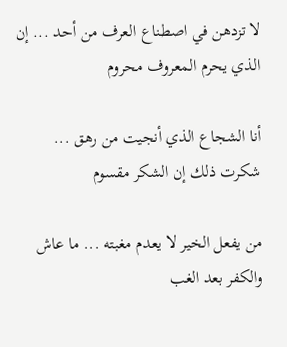لا تزدهن في اصطناع العرف من أحد ... إن الذي يحرم المعروف محروم

أنا الشجاع الذي أنجيت من رهق ... شكرت ذلك إن الشكر مقسوم

من يفعل الخير لا يعدم مغبته ... ما عاش والكفر بعد الغب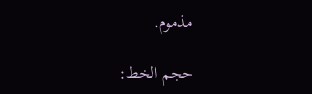مذموم.

حجم الخط: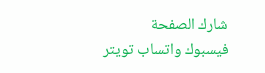شارك الصفحة
فيسبوك واتساب تويتر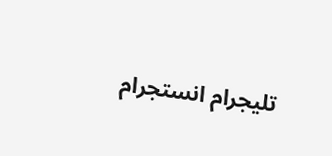تليجرام انستجرام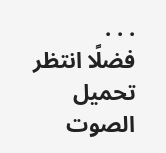. . .
فضلًا انتظر تحميل الصوت